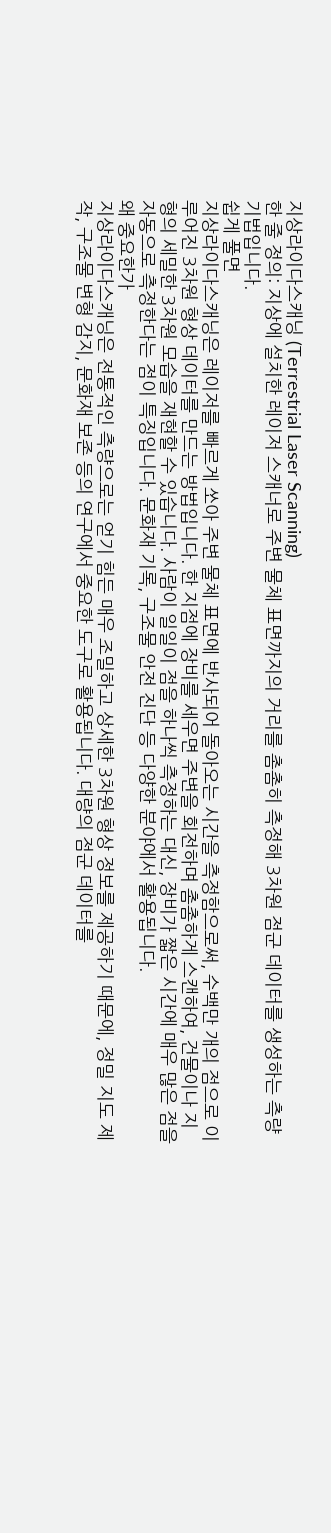지상라이다스캐닝 (Terrestrial Laser Scanning)
한 줄 정의: 지상에 설치한 레이저 스캐너로 주변 물체 표면까지의 거리를 촘촘히 측정해 3차원 점군 데이터를 생성하는 측량 기법입니다.
쉽게 풀면
지상라이다스캐닝은 레이저를 빠르게 쏘아 주변 물체 표면에 반사되어 돌아오는 시간을 측정함으로써, 수백만 개의 점으로 이루어진 3차원 형상 데이터를 만드는 방법입니다. 한 지점에 장비를 세우면 주변을 회전하며 촘촘하게 스캔하여, 건물이나 지형의 세밀한 3차원 모습을 재현할 수 있습니다. 사람이 일일이 점을 하나씩 측정하는 대신, 장비가 짧은 시간에 매우 많은 점을 자동으로 측정한다는 점이 특징입니다. 문화재 기록, 구조물 안전 진단 등 다양한 분야에서 활용됩니다.
왜 중요한가
지상라이다스캐닝은 전통적인 측량으로는 얻기 힘든 매우 조밀하고 상세한 3차원 형상 정보를 제공하기 때문에, 정밀 지도 제작, 구조물 변형 감지, 문화재 보존 등의 연구에서 중요한 도구로 활용됩니다. 대량의 점군 데이터를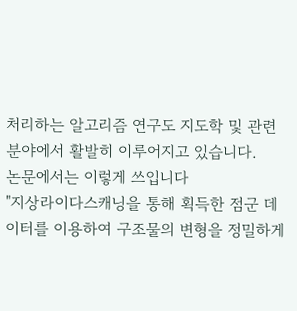처리하는 알고리즘 연구도 지도학 및 관련 분야에서 활발히 이루어지고 있습니다.
논문에서는 이렇게 쓰입니다
"지상라이다스캐닝을 통해 획득한 점군 데이터를 이용하여 구조물의 변형을 정밀하게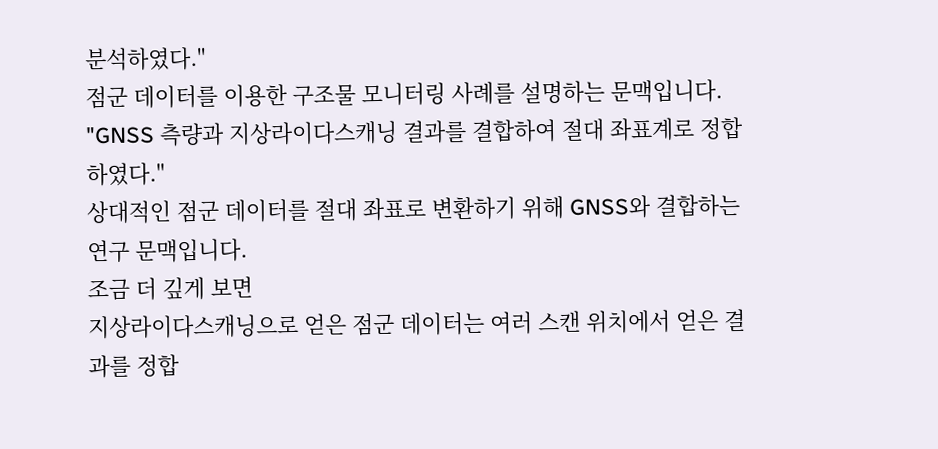분석하였다."
점군 데이터를 이용한 구조물 모니터링 사례를 설명하는 문맥입니다.
"GNSS 측량과 지상라이다스캐닝 결과를 결합하여 절대 좌표계로 정합하였다."
상대적인 점군 데이터를 절대 좌표로 변환하기 위해 GNSS와 결합하는 연구 문맥입니다.
조금 더 깊게 보면
지상라이다스캐닝으로 얻은 점군 데이터는 여러 스캔 위치에서 얻은 결과를 정합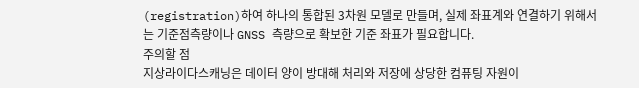(registration)하여 하나의 통합된 3차원 모델로 만들며, 실제 좌표계와 연결하기 위해서는 기준점측량이나 GNSS 측량으로 확보한 기준 좌표가 필요합니다.
주의할 점
지상라이다스캐닝은 데이터 양이 방대해 처리와 저장에 상당한 컴퓨팅 자원이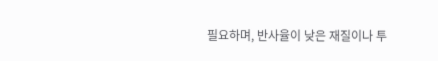필요하며, 반사율이 낮은 재질이나 투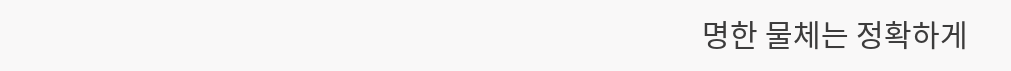명한 물체는 정확하게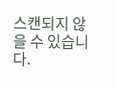스캔되지 않을 수 있습니다.